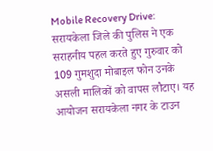Mobile Recovery Drive: सरायकेला जिले की पुलिस ने एक सराहनीय पहल करते हुए गुरुवार को 109 गुमशुदा मोबाइल फोन उनके असली मालिकों को वापस लौटाए। यह आयोजन सरायकेला नगर के टाउन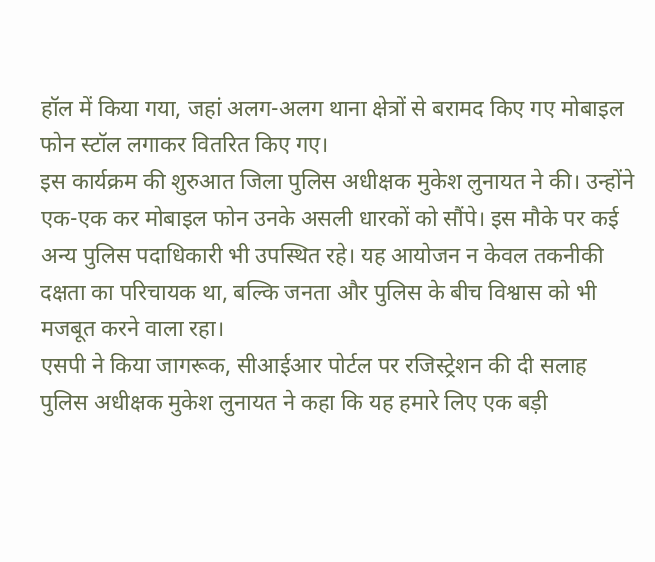हॉल में किया गया, जहां अलग-अलग थाना क्षेत्रों से बरामद किए गए मोबाइल फोन स्टॉल लगाकर वितरित किए गए।
इस कार्यक्रम की शुरुआत जिला पुलिस अधीक्षक मुकेश लुनायत ने की। उन्होंने एक-एक कर मोबाइल फोन उनके असली धारकों को सौंपे। इस मौके पर कई अन्य पुलिस पदाधिकारी भी उपस्थित रहे। यह आयोजन न केवल तकनीकी दक्षता का परिचायक था, बल्कि जनता और पुलिस के बीच विश्वास को भी मजबूत करने वाला रहा।
एसपी ने किया जागरूक, सीआईआर पोर्टल पर रजिस्ट्रेशन की दी सलाह
पुलिस अधीक्षक मुकेश लुनायत ने कहा कि यह हमारे लिए एक बड़ी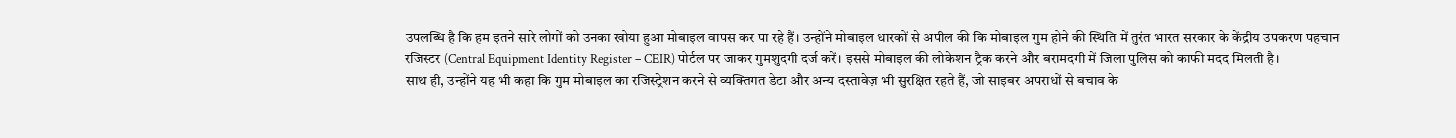उपलब्धि है कि हम इतने सारे लोगों को उनका खोया हुआ मोबाइल वापस कर पा रहे हैं। उन्होंने मोबाइल धारकों से अपील की कि मोबाइल गुम होने की स्थिति में तुरंत भारत सरकार के केंद्रीय उपकरण पहचान रजिस्टर (Central Equipment Identity Register – CEIR) पोर्टल पर जाकर गुमशुदगी दर्ज करें। इससे मोबाइल की लोकेशन ट्रैक करने और बरामदगी में जिला पुलिस को काफी मदद मिलती है।
साथ ही, उन्होंने यह भी कहा कि गुम मोबाइल का रजिस्ट्रेशन करने से व्यक्तिगत डेटा और अन्य दस्तावेज़ भी सुरक्षित रहते हैं, जो साइबर अपराधों से बचाव के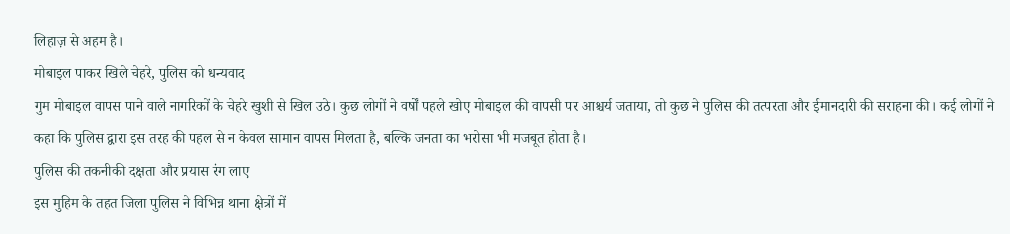लिहाज़ से अहम है।
मोबाइल पाकर खिले चेहरे, पुलिस को धन्यवाद
गुम मोबाइल वापस पाने वाले नागरिकों के चेहरे खुशी से खिल उठे। कुछ लोगों ने वर्षों पहले खोए मोबाइल की वापसी पर आश्चर्य जताया, तो कुछ ने पुलिस की तत्परता और ईमानदारी की सराहना की। कई लोगों ने कहा कि पुलिस द्वारा इस तरह की पहल से न केवल सामान वापस मिलता है, बल्कि जनता का भरोसा भी मजबूत होता है।
पुलिस की तकनीकी दक्षता और प्रयास रंग लाए
इस मुहिम के तहत जिला पुलिस ने विभिन्न थाना क्षेत्रों में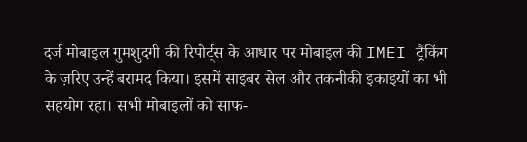दर्ज मोबाइल गुमशुदगी की रिपोर्ट्स के आधार पर मोबाइल की IMEI ट्रैकिंग के ज़रिए उन्हें बरामद किया। इसमें साइबर सेल और तकनीकी इकाइयों का भी सहयोग रहा। सभी मोबाइलों को साफ-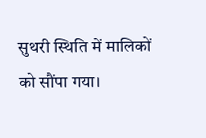सुथरी स्थिति में मालिकों को सौंपा गया।